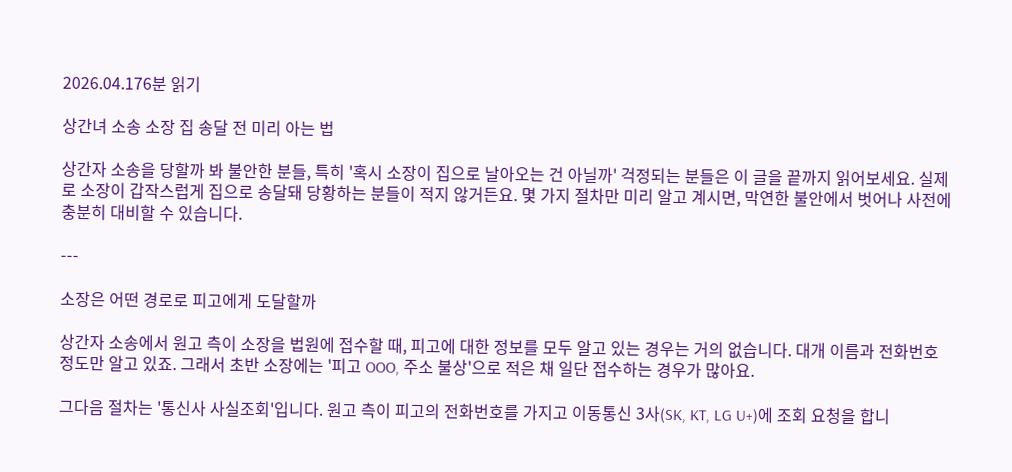2026.04.176분 읽기

상간녀 소송 소장 집 송달 전 미리 아는 법

상간자 소송을 당할까 봐 불안한 분들, 특히 '혹시 소장이 집으로 날아오는 건 아닐까' 걱정되는 분들은 이 글을 끝까지 읽어보세요. 실제로 소장이 갑작스럽게 집으로 송달돼 당황하는 분들이 적지 않거든요. 몇 가지 절차만 미리 알고 계시면, 막연한 불안에서 벗어나 사전에 충분히 대비할 수 있습니다.

---

소장은 어떤 경로로 피고에게 도달할까

상간자 소송에서 원고 측이 소장을 법원에 접수할 때, 피고에 대한 정보를 모두 알고 있는 경우는 거의 없습니다. 대개 이름과 전화번호 정도만 알고 있죠. 그래서 초반 소장에는 '피고 OOO, 주소 불상'으로 적은 채 일단 접수하는 경우가 많아요.

그다음 절차는 '통신사 사실조회'입니다. 원고 측이 피고의 전화번호를 가지고 이동통신 3사(SK, KT, LG U+)에 조회 요청을 합니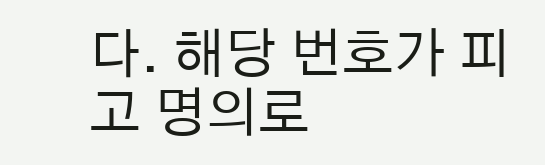다. 해당 번호가 피고 명의로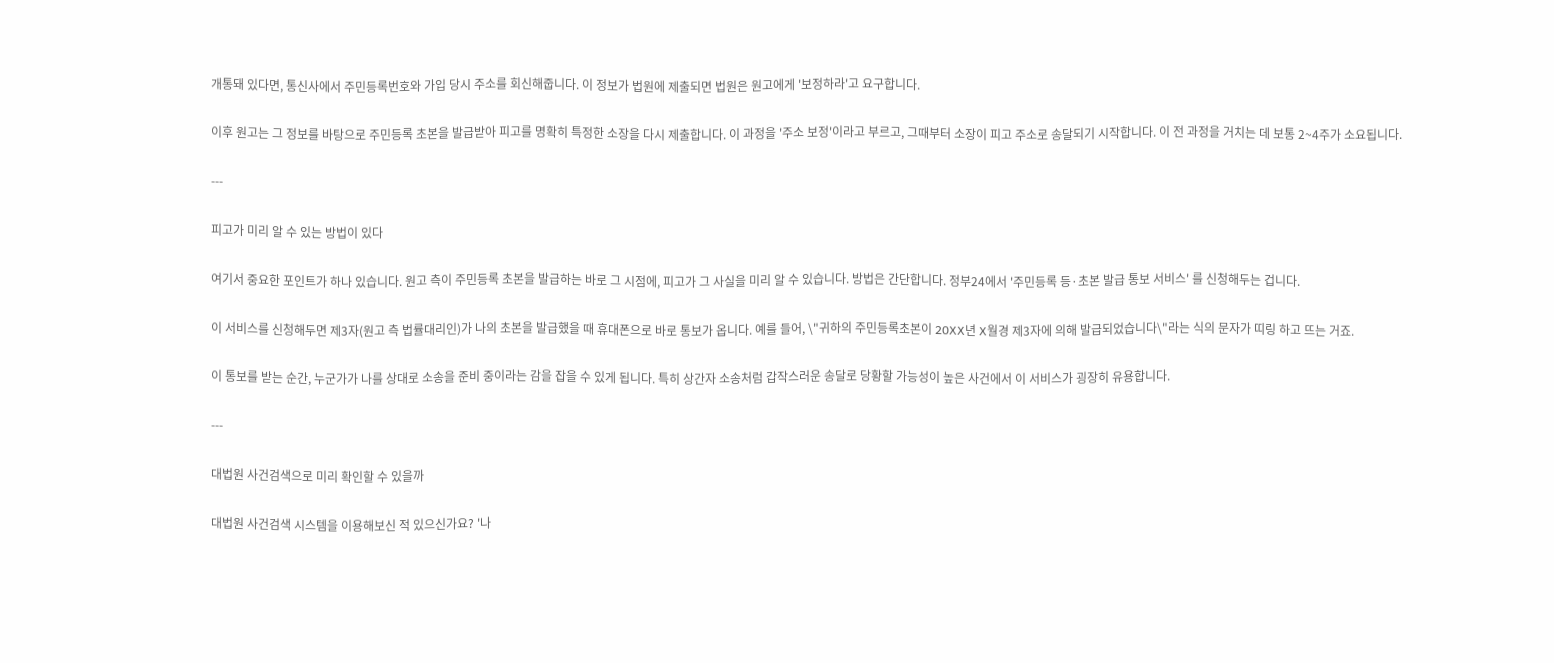개통돼 있다면, 통신사에서 주민등록번호와 가입 당시 주소를 회신해줍니다. 이 정보가 법원에 제출되면 법원은 원고에게 '보정하라'고 요구합니다.

이후 원고는 그 정보를 바탕으로 주민등록 초본을 발급받아 피고를 명확히 특정한 소장을 다시 제출합니다. 이 과정을 '주소 보정'이라고 부르고, 그때부터 소장이 피고 주소로 송달되기 시작합니다. 이 전 과정을 거치는 데 보통 2~4주가 소요됩니다.

---

피고가 미리 알 수 있는 방법이 있다

여기서 중요한 포인트가 하나 있습니다. 원고 측이 주민등록 초본을 발급하는 바로 그 시점에, 피고가 그 사실을 미리 알 수 있습니다. 방법은 간단합니다. 정부24에서 '주민등록 등·초본 발급 통보 서비스' 를 신청해두는 겁니다.

이 서비스를 신청해두면 제3자(원고 측 법률대리인)가 나의 초본을 발급했을 때 휴대폰으로 바로 통보가 옵니다. 예를 들어, \"귀하의 주민등록초본이 20XX년 X월경 제3자에 의해 발급되었습니다\"라는 식의 문자가 띠링 하고 뜨는 거죠.

이 통보를 받는 순간, 누군가가 나를 상대로 소송을 준비 중이라는 감을 잡을 수 있게 됩니다. 특히 상간자 소송처럼 갑작스러운 송달로 당황할 가능성이 높은 사건에서 이 서비스가 굉장히 유용합니다.

---

대법원 사건검색으로 미리 확인할 수 있을까

대법원 사건검색 시스템을 이용해보신 적 있으신가요? '나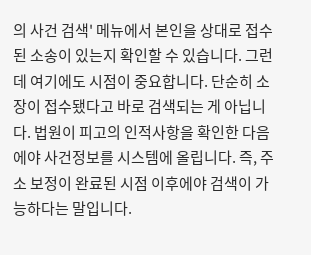의 사건 검색' 메뉴에서 본인을 상대로 접수된 소송이 있는지 확인할 수 있습니다. 그런데 여기에도 시점이 중요합니다. 단순히 소장이 접수됐다고 바로 검색되는 게 아닙니다. 법원이 피고의 인적사항을 확인한 다음에야 사건정보를 시스템에 올립니다. 즉, 주소 보정이 완료된 시점 이후에야 검색이 가능하다는 말입니다.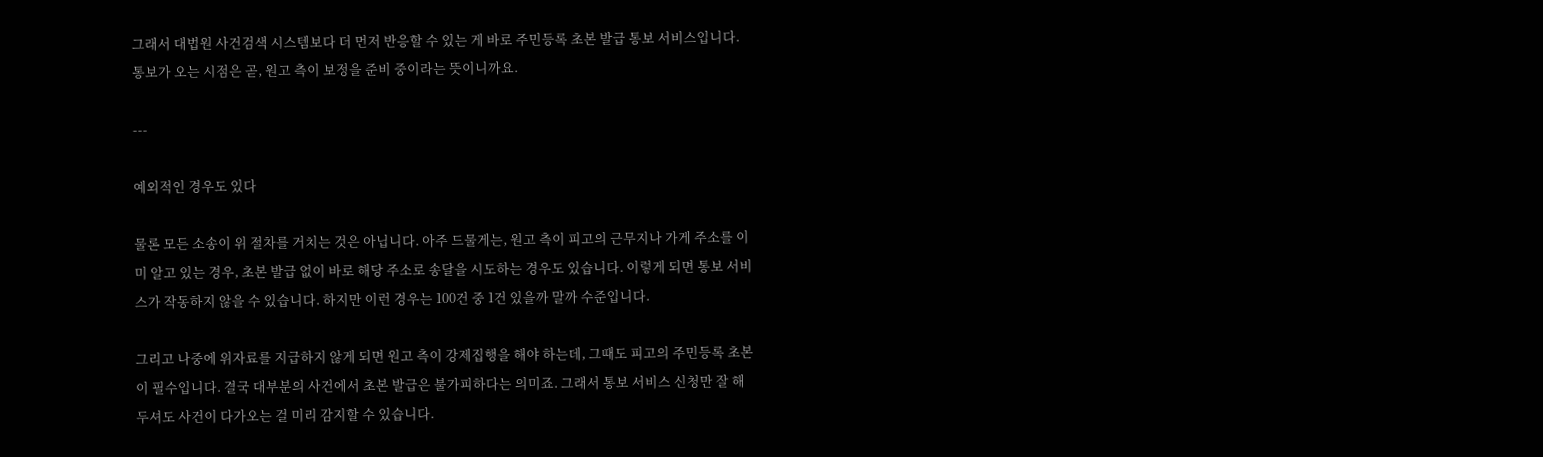그래서 대법원 사건검색 시스템보다 더 먼저 반응할 수 있는 게 바로 주민등록 초본 발급 통보 서비스입니다. 통보가 오는 시점은 곧, 원고 측이 보정을 준비 중이라는 뜻이니까요.

---

예외적인 경우도 있다

물론 모든 소송이 위 절차를 거치는 것은 아닙니다. 아주 드물게는, 원고 측이 피고의 근무지나 가게 주소를 이미 알고 있는 경우, 초본 발급 없이 바로 해당 주소로 송달을 시도하는 경우도 있습니다. 이렇게 되면 통보 서비스가 작동하지 않을 수 있습니다. 하지만 이런 경우는 100건 중 1건 있을까 말까 수준입니다.

그리고 나중에 위자료를 지급하지 않게 되면 원고 측이 강제집행을 해야 하는데, 그때도 피고의 주민등록 초본이 필수입니다. 결국 대부분의 사건에서 초본 발급은 불가피하다는 의미죠. 그래서 통보 서비스 신청만 잘 해두셔도 사건이 다가오는 걸 미리 감지할 수 있습니다.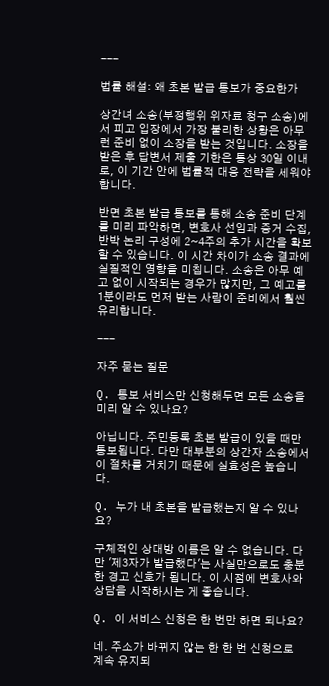---

법률 해설: 왜 초본 발급 통보가 중요한가

상간녀 소송(부정행위 위자료 청구 소송)에서 피고 입장에서 가장 불리한 상황은 아무런 준비 없이 소장을 받는 것입니다. 소장을 받은 후 답변서 제출 기한은 통상 30일 이내로, 이 기간 안에 법률적 대응 전략을 세워야 합니다.

반면 초본 발급 통보를 통해 소송 준비 단계를 미리 파악하면, 변호사 선임과 증거 수집, 반박 논리 구성에 2~4주의 추가 시간을 확보할 수 있습니다. 이 시간 차이가 소송 결과에 실질적인 영향을 미칩니다. 소송은 아무 예고 없이 시작되는 경우가 많지만, 그 예고를 1분이라도 먼저 받는 사람이 준비에서 훨씬 유리합니다.

---

자주 묻는 질문

Q. 통보 서비스만 신청해두면 모든 소송을 미리 알 수 있나요?

아닙니다. 주민등록 초본 발급이 있을 때만 통보됩니다. 다만 대부분의 상간자 소송에서 이 절차를 거치기 때문에 실효성은 높습니다.

Q. 누가 내 초본을 발급했는지 알 수 있나요?

구체적인 상대방 이름은 알 수 없습니다. 다만 '제3자가 발급했다'는 사실만으로도 충분한 경고 신호가 됩니다. 이 시점에 변호사와 상담을 시작하시는 게 좋습니다.

Q. 이 서비스 신청은 한 번만 하면 되나요?

네. 주소가 바뀌지 않는 한 한 번 신청으로 계속 유지되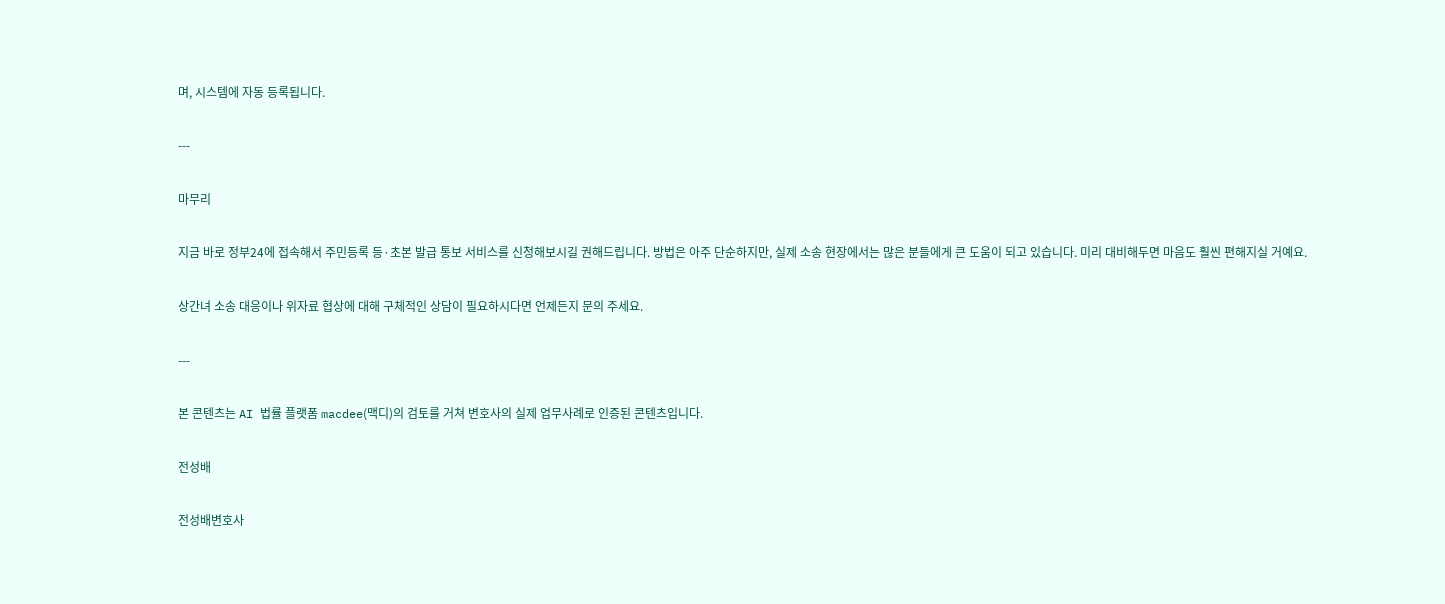며, 시스템에 자동 등록됩니다.

---

마무리

지금 바로 정부24에 접속해서 주민등록 등·초본 발급 통보 서비스를 신청해보시길 권해드립니다. 방법은 아주 단순하지만, 실제 소송 현장에서는 많은 분들에게 큰 도움이 되고 있습니다. 미리 대비해두면 마음도 훨씬 편해지실 거예요.

상간녀 소송 대응이나 위자료 협상에 대해 구체적인 상담이 필요하시다면 언제든지 문의 주세요.

---

본 콘텐츠는 AI 법률 플랫폼 macdee(맥디)의 검토를 거쳐 변호사의 실제 업무사례로 인증된 콘텐츠입니다.

전성배

전성배변호사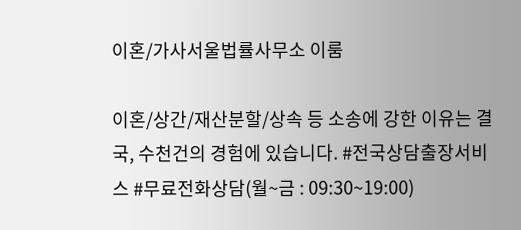이혼/가사서울법률사무소 이룸

이혼/상간/재산분할/상속 등 소송에 강한 이유는 결국, 수천건의 경험에 있습니다. #전국상담출장서비스 #무료전화상담(월~금 : 09:30~19:00)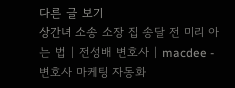다른 글 보기
상간녀 소송 소장 집 송달 전 미리 아는 법 | 전성배 변호사 | macdee - 변호사 마케팅 자동화